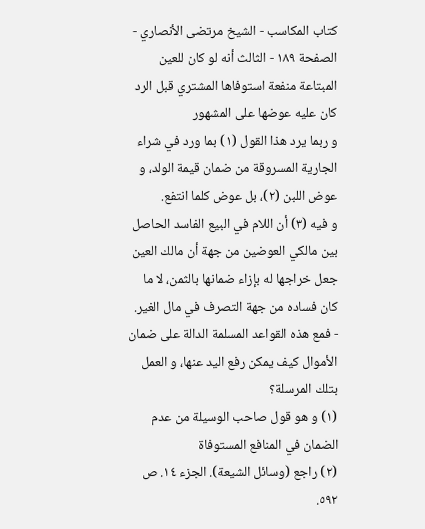كتاب المكاسب - الشيخ مرتضى الأنصاري - الصفحة ١٨٩ - الثالث أنه لو كان للعين المبتاعة منفعة استوفاها المشتري قبل الرد كان عليه عوضها على المشهور
و ربما يرد هذا القول (١) بما ورد في شراء الجارية المسروقة من ضمان قيمة الولد، و عوض اللبن (٢)، بل عوض كلما انتفع.
و فيه (٣) أن اللام في البيع الفاسد الحاصل بين مالكي العوضين من جهة أن مالك العين جعل خراجها له بإزاء ضمانها بالثمن، لا ما كان فساده من جهة التصرف في مال الغير.
- فمع هذه القواعد المسلمة الدالة على ضمان الأموال كيف يمكن رفع اليد عنها، و العمل بتلك المرسلة؟
(١) و هو قول صاحب الوسيلة من عدم الضمان في المنافع المستوفاة
(٢) راجع (وسائل الشيعة). الجزء ١٤. ص ٥٩٢.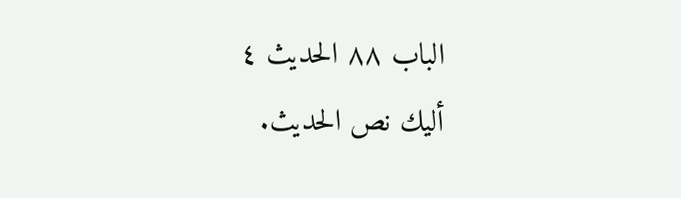الباب ٨٨ الحديث ٤
أليك نص الحديث.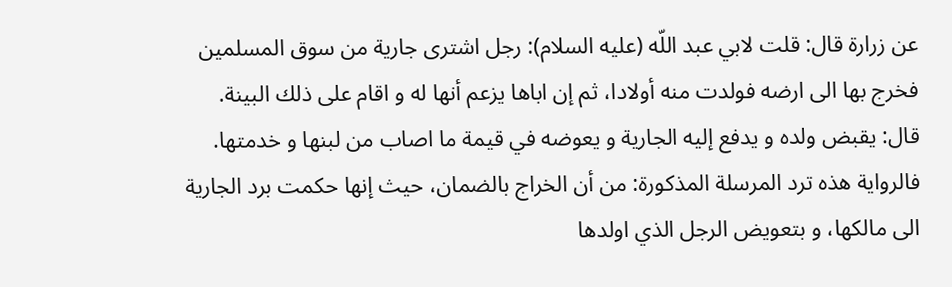عن زرارة قال: قلت لابي عبد اللّه (عليه السلام): رجل اشترى جارية من سوق المسلمين فخرج بها الى ارضه فولدت منه أولادا، ثم إن اباها يزعم أنها له و اقام على ذلك البينة.
قال: يقبض ولده و يدفع إليه الجارية و يعوضه في قيمة ما اصاب من لبنها و خدمتها.
فالرواية هذه ترد المرسلة المذكورة: من أن الخراج بالضمان، حيث إنها حكمت برد الجارية الى مالكها، و بتعويض الرجل الذي اولدها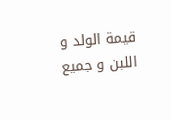قيمة الولد و اللبن و جميع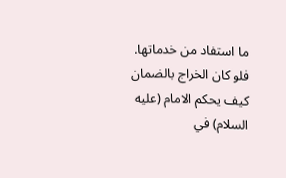ما استفاد من خدماتها.
فلو كان الخراج بالضمان كيف يحكم الامام (عليه السلام) في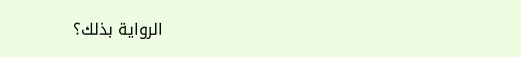الرواية بذلك؟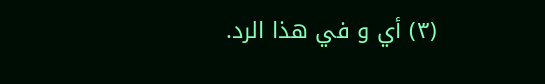(٣) أي و في هذا الرد.